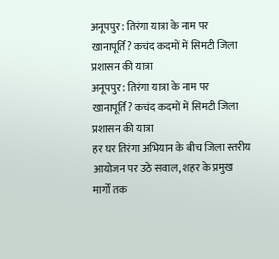अनूपपुर : तिरंगा यात्रा के नाम पर खानापूर्ति? कचंद कदमों में सिमटी जिला प्रशासन की यात्रा
अनूपपुर : तिरंगा यात्रा के नाम पर खानापूर्ति? कचंद कदमों में सिमटी जिला प्रशासन की यात्रा
हर घर तिरंगा अभियान के बीच जिला स्तरीय आयोजन पर उठे सवाल, शहर के प्रमुख मार्गों तक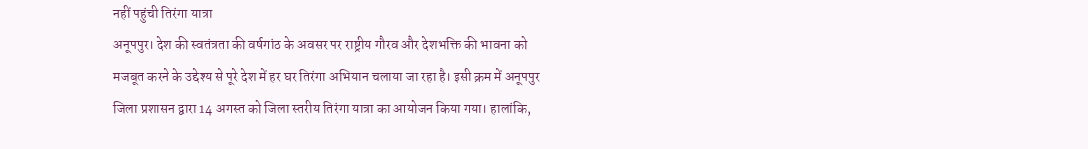नहीं पहुंची तिरंगा यात्रा
अनूपपुर। देश की स्वतंत्रता की वर्षगांठ के अवसर पर राष्ट्रीय गौरव और देशभक्ति की भावना को मजबूत करने के उद्देश्य से पूरे देश में हर घर तिरंगा अभियान चलाया जा रहा है। इसी क्रम में अनूपपुर जिला प्रशासन द्वारा 14 अगस्त को जिला स्तरीय तिरंगा यात्रा का आयोजन किया गया। हालांकि,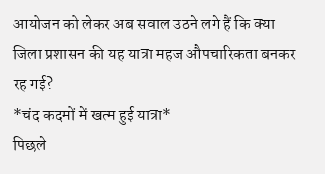आयोजन को लेकर अब सवाल उठने लगे हैं कि क्या जिला प्रशासन की यह यात्रा महज औपचारिकता बनकर रह गई?
*चंद कदमों में खत्म हुई यात्रा*
पिछले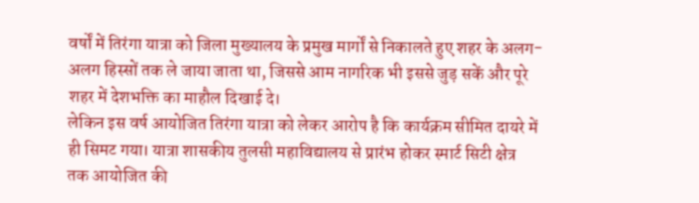वर्षों में तिरंगा यात्रा को जिला मुख्यालय के प्रमुख मार्गों से निकालते हुए शहर के अलग-अलग हिस्सों तक ले जाया जाता था, जिससे आम नागरिक भी इससे जुड़ सकें और पूरे शहर में देशभक्ति का माहौल दिखाई दे।
लेकिन इस वर्ष आयोजित तिरंगा यात्रा को लेकर आरोप है कि कार्यक्रम सीमित दायरे में ही सिमट गया। यात्रा शासकीय तुलसी महाविद्यालय से प्रारंभ होकर स्मार्ट सिटी क्षेत्र तक आयोजित की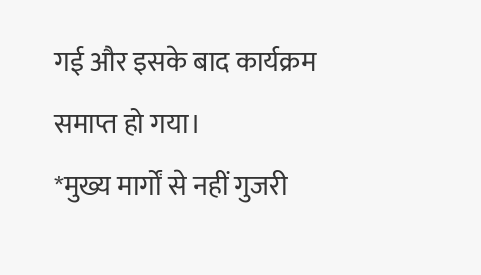गई और इसके बाद कार्यक्रम समाप्त हो गया।
*मुख्य मार्गों से नहीं गुजरी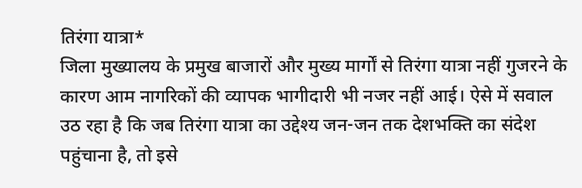तिरंगा यात्रा*
जिला मुख्यालय के प्रमुख बाजारों और मुख्य मार्गों से तिरंगा यात्रा नहीं गुजरने के कारण आम नागरिकों की व्यापक भागीदारी भी नजर नहीं आई। ऐसे में सवाल उठ रहा है कि जब तिरंगा यात्रा का उद्देश्य जन-जन तक देशभक्ति का संदेश पहुंचाना है, तो इसे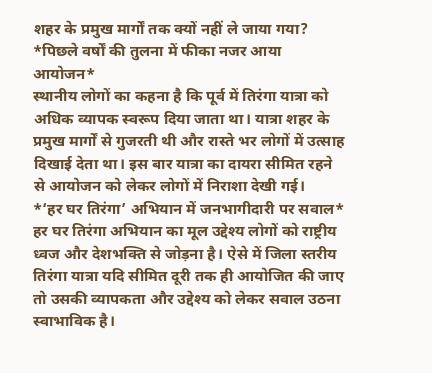शहर के प्रमुख मार्गों तक क्यों नहीं ले जाया गया?
*पिछले वर्षों की तुलना में फीका नजर आया आयोजन*
स्थानीय लोगों का कहना है कि पूर्व में तिरंगा यात्रा को अधिक व्यापक स्वरूप दिया जाता था। यात्रा शहर के प्रमुख मार्गों से गुजरती थी और रास्ते भर लोगों में उत्साह दिखाई देता था। इस बार यात्रा का दायरा सीमित रहने से आयोजन को लेकर लोगों में निराशा देखी गई।
*‘हर घर तिरंगा’ अभियान में जनभागीदारी पर सवाल*
हर घर तिरंगा अभियान का मूल उद्देश्य लोगों को राष्ट्रीय ध्वज और देशभक्ति से जोड़ना है। ऐसे में जिला स्तरीय तिरंगा यात्रा यदि सीमित दूरी तक ही आयोजित की जाए तो उसकी व्यापकता और उद्देश्य को लेकर सवाल उठना स्वाभाविक है।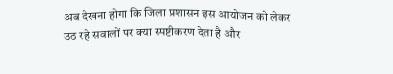अब देखना होगा कि जिला प्रशासन इस आयोजन को लेकर उठ रहे सवालों पर क्या स्पष्टीकरण देता है और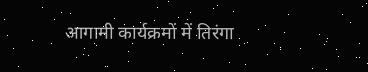आगामी कार्यक्रमों में तिरंगा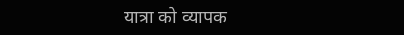यात्रा को व्यापक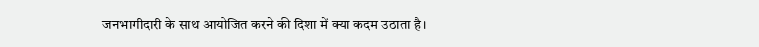जनभागीदारी के साथ आयोजित करने की दिशा में क्या कदम उठाता है।